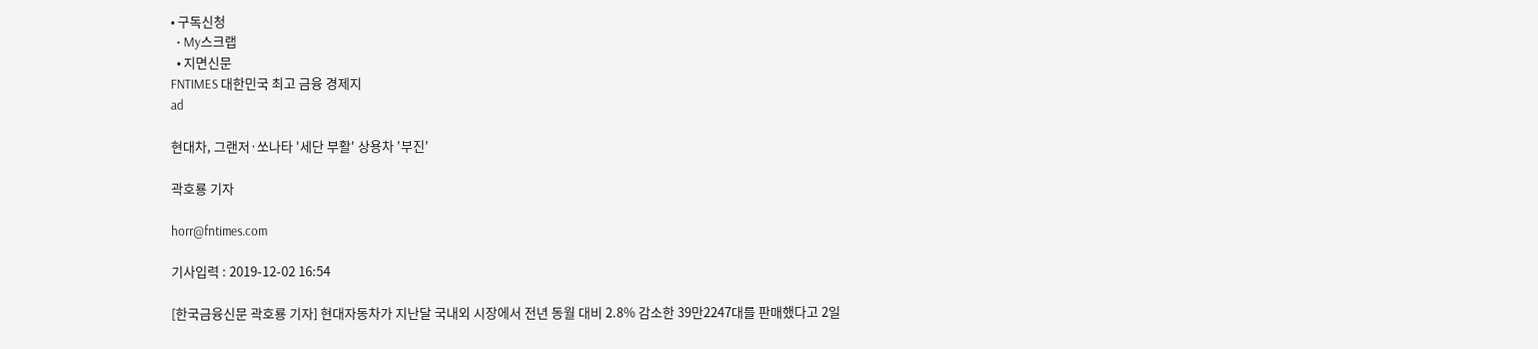• 구독신청
  • My스크랩
  • 지면신문
FNTIMES 대한민국 최고 금융 경제지
ad

현대차, 그랜저·쏘나타 '세단 부활' 상용차 '부진'

곽호룡 기자

horr@fntimes.com

기사입력 : 2019-12-02 16:54

[한국금융신문 곽호룡 기자] 현대자동차가 지난달 국내외 시장에서 전년 동월 대비 2.8% 감소한 39만2247대를 판매했다고 2일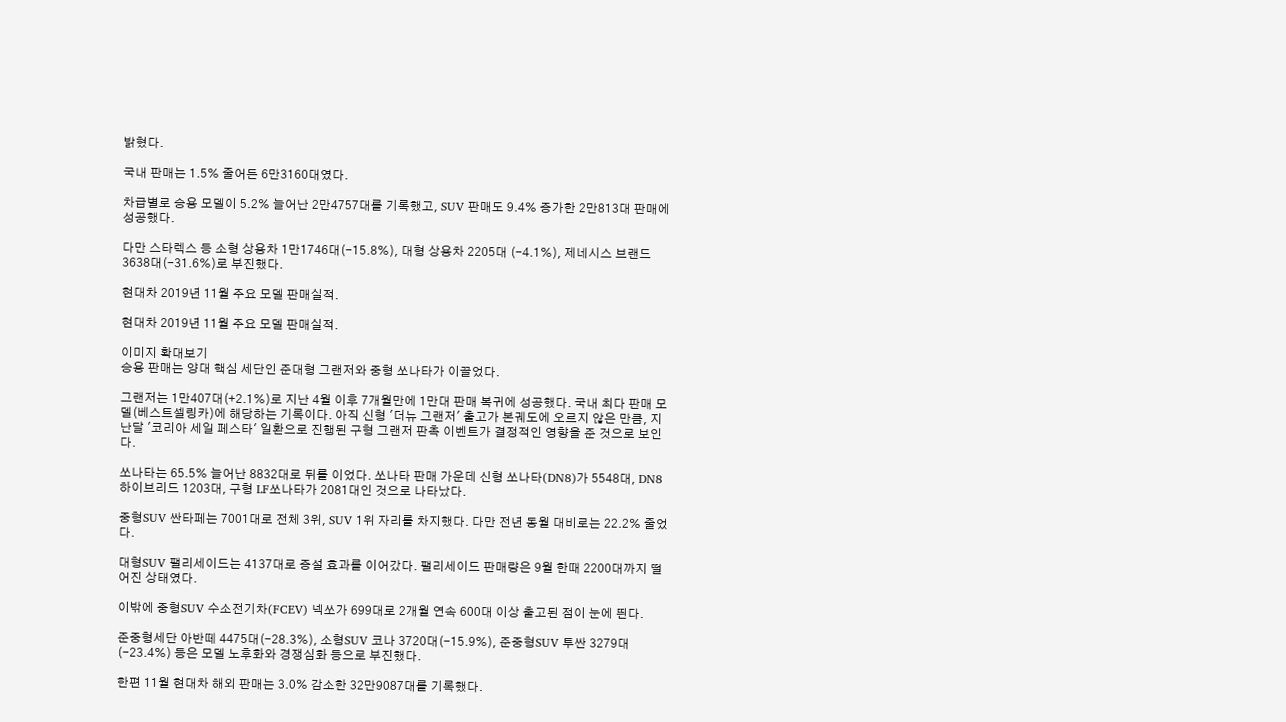밝혔다.

국내 판매는 1.5% 줄어든 6만3160대였다.

차급별로 승용 모델이 5.2% 늘어난 2만4757대를 기록했고, SUV 판매도 9.4% 증가한 2만813대 판매에 성공했다.

다만 스타렉스 등 소형 상용차 1만1746대(-15.8%), 대형 상용차 2205대 (-4.1%), 제네시스 브랜드 3638대(-31.6%)로 부진했다.

현대차 2019년 11월 주요 모델 판매실적.

현대차 2019년 11월 주요 모델 판매실적.

이미지 확대보기
승용 판매는 양대 핵심 세단인 준대형 그랜저와 중형 쏘나타가 이끌었다.

그랜저는 1만407대(+2.1%)로 지난 4월 이후 7개월만에 1만대 판매 복귀에 성공했다. 국내 최다 판매 모델(베스트셀링카)에 해당하는 기록이다. 아직 신형 '더뉴 그랜저' 출고가 본궤도에 오르지 않은 만큼, 지난달 '코리아 세일 페스타' 일환으로 진행된 구형 그랜저 판촉 이벤트가 결정적인 영향을 준 것으로 보인다.

쏘나타는 65.5% 늘어난 8832대로 뒤를 이었다. 쏘나타 판매 가운데 신형 쏘나타(DN8)가 5548대, DN8 하이브리드 1203대, 구형 LF쏘나타가 2081대인 것으로 나타났다.

중형SUV 싼타페는 7001대로 전체 3위, SUV 1위 자리를 차지했다. 다만 전년 동월 대비로는 22.2% 줄었다.

대형SUV 팰리세이드는 4137대로 증설 효과를 이어갔다. 팰리세이드 판매량은 9월 한때 2200대까지 떨어진 상태였다.

이밖에 중형SUV 수소전기차(FCEV) 넥쏘가 699대로 2개월 연속 600대 이상 출고된 점이 눈에 띈다.

준중형세단 아반떼 4475대(-28.3%), 소형SUV 코나 3720대(-15.9%), 준중형SUV 투싼 3279대(-23.4%) 등은 모델 노후화와 경쟁심화 등으로 부진했다.

한편 11월 현대차 해외 판매는 3.0% 감소한 32만9087대를 기록했다.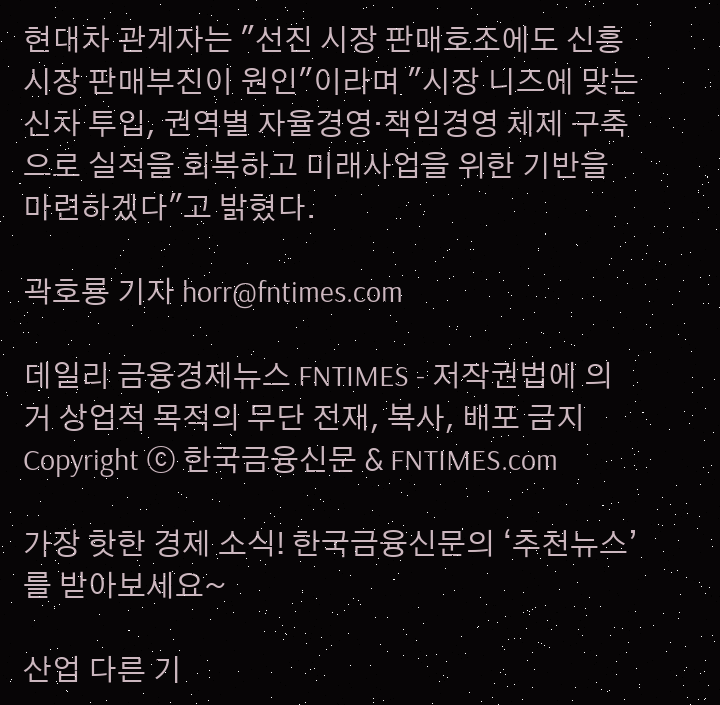현대차 관계자는 "선진 시장 판매호조에도 신흥시장 판매부진이 원인"이라며 "시장 니즈에 맞는 신차 투입, 권역별 자율경영·책임경영 체제 구축으로 실적을 회복하고 미래사업을 위한 기반을 마련하겠다"고 밝혔다.

곽호룡 기자 horr@fntimes.com

데일리 금융경제뉴스 FNTIMES - 저작권법에 의거 상업적 목적의 무단 전재, 복사, 배포 금지
Copyright ⓒ 한국금융신문 & FNTIMES.com

가장 핫한 경제 소식! 한국금융신문의 ‘추천뉴스’를 받아보세요~

산업 다른 기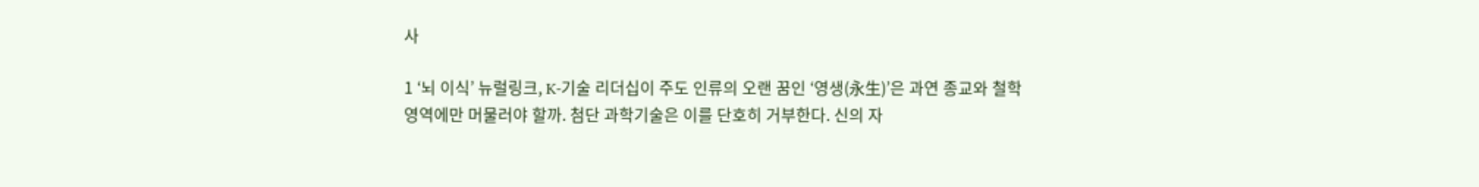사

1 ‘뇌 이식’ 뉴럴링크, K-기술 리더십이 주도 인류의 오랜 꿈인 ‘영생(永生)’은 과연 종교와 철학 영역에만 머물러야 할까. 첨단 과학기술은 이를 단호히 거부한다. 신의 자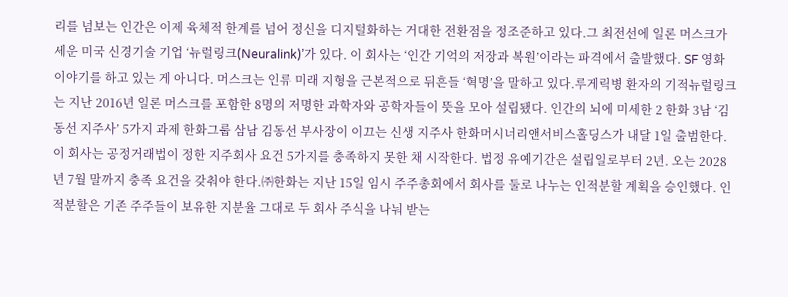리를 넘보는 인간은 이제 육체적 한계를 넘어 정신을 디지털화하는 거대한 전환점을 정조준하고 있다.그 최전선에 일론 머스크가 세운 미국 신경기술 기업 ‘뉴럴링크(Neuralink)’가 있다. 이 회사는 ‘인간 기억의 저장과 복원’이라는 파격에서 출발했다. SF 영화 이야기를 하고 있는 게 아니다. 머스크는 인류 미래 지형을 근본적으로 뒤흔들 ‘혁명’을 말하고 있다.루게릭병 환자의 기적뉴럴링크는 지난 2016년 일론 머스크를 포함한 8명의 저명한 과학자와 공학자들이 뜻을 모아 설립됐다. 인간의 뇌에 미세한 2 한화 3남 ‘김동선 지주사’ 5가지 과제 한화그룹 삼남 김동선 부사장이 이끄는 신생 지주사 한화머시너리앤서비스홀딩스가 내달 1일 출범한다. 이 회사는 공정거래법이 정한 지주회사 요건 5가지를 충족하지 못한 채 시작한다. 법정 유예기간은 설립일로부터 2년. 오는 2028년 7월 말까지 충족 요건을 갖춰야 한다.㈜한화는 지난 15일 임시 주주총회에서 회사를 둘로 나누는 인적분할 계획을 승인했다. 인적분할은 기존 주주들이 보유한 지분율 그대로 두 회사 주식을 나눠 받는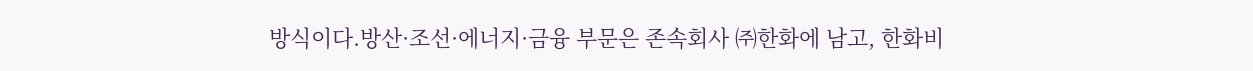방식이다.방산·조선·에너지·금융 부문은 존속회사 ㈜한화에 남고, 한화비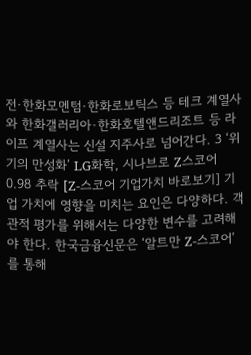전·한화모멘텀·한화로보틱스 등 테크 계열사와 한화갤러리아·한화호텔앤드리조트 등 라이프 계열사는 신설 지주사로 넘어간다. 3 ‘위기의 만성화’ LG화학, 시나브로 Z스코어 0.98 추락 [Z-스코어 기업가치 바로보기] 기업 가치에 영향을 미치는 요인은 다양하다. 객관적 평가를 위해서는 다양한 변수를 고려해야 한다. 한국금융신문은 ‘알트만 Z-스코어’를 통해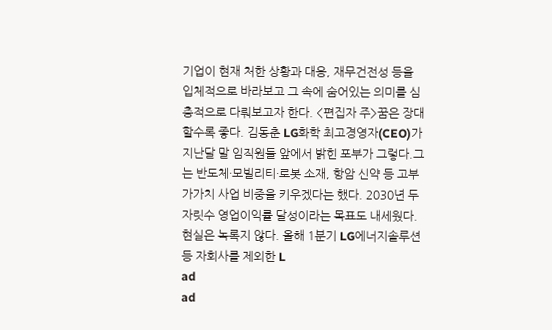기업이 현재 처한 상황과 대응, 재무건전성 등을 입체적으로 바라보고 그 속에 숨어있는 의미를 심층적으로 다뤄보고자 한다. <편집자 주>꿈은 장대할수록 좋다. 김동춘 LG화학 최고경영자(CEO)가 지난달 말 임직원들 앞에서 밝힌 포부가 그렇다.그는 반도체·모빌리티·로봇 소재, 항암 신약 등 고부가가치 사업 비중을 키우겠다는 했다. 2030년 두 자릿수 영업이익률 달성이라는 목표도 내세웠다.현실은 녹록지 않다. 올해 1분기 LG에너지솔루션 등 자회사를 제외한 L
ad
ad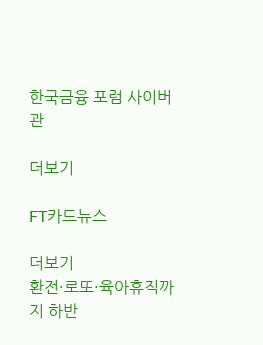한국금융 포럼 사이버관

더보기

FT카드뉴스

더보기
환전·로또·육아휴직까지 하반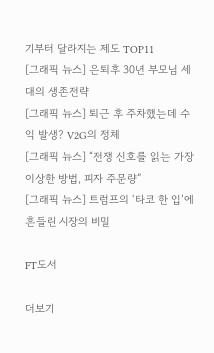기부터 달라지는 제도 TOP11
[그래픽 뉴스] 은퇴후 30년 부모님 세대의 생존전략
[그래픽 뉴스] 퇴근 후 주차했는데 수익 발생? V2G의 정체
[그래픽 뉴스] “전쟁 신호를 읽는 가장 이상한 방법, 피자 주문량”
[그래픽 뉴스] 트럼프의 ‘타코 한 입’에 흔들린 시장의 비밀

FT도서

더보기